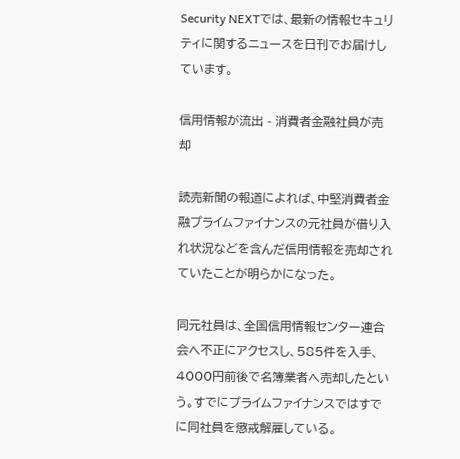Security NEXTでは、最新の情報セキュリティに関するニュースを日刊でお届けしています。

信用情報が流出 - 消費者金融社員が売却

読売新聞の報道によれば、中堅消費者金融プライムファイナンスの元社員が借り入れ状況などを含んだ信用情報を売却されていたことが明らかになった。

同元社員は、全国信用情報センター連合会へ不正にアクセスし、585件を入手、4000円前後で名簿業者へ売却したという。すでにプライムファイナンスではすでに同社員を懲戒解雇している。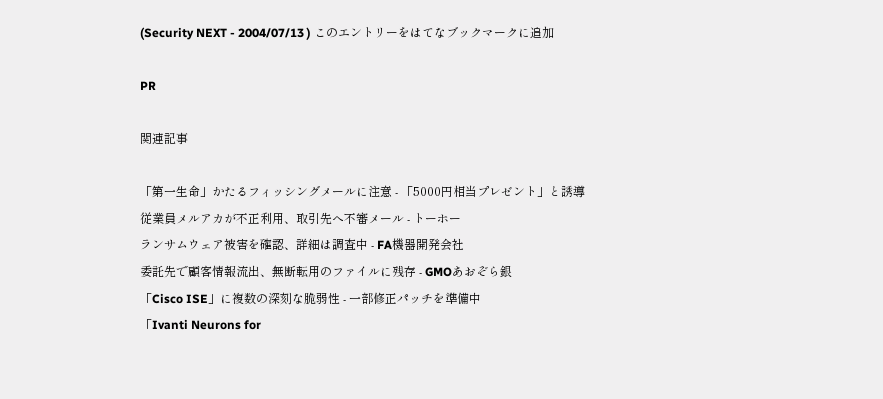(Security NEXT - 2004/07/13 ) このエントリーをはてなブックマークに追加

PR

関連記事

「第一生命」かたるフィッシングメールに注意 - 「5000円相当プレゼント」と誘導
従業員メルアカが不正利用、取引先へ不審メール - トーホー
ランサムウェア被害を確認、詳細は調査中 - FA機器開発会社
委託先で顧客情報流出、無断転用のファイルに残存 - GMOあおぞら銀
「Cisco ISE」に複数の深刻な脆弱性 - 一部修正パッチを準備中
「Ivanti Neurons for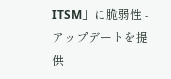ITSM」に脆弱性 - アップデートを提供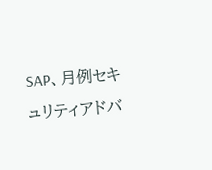SAP、月例セキュリティアドバ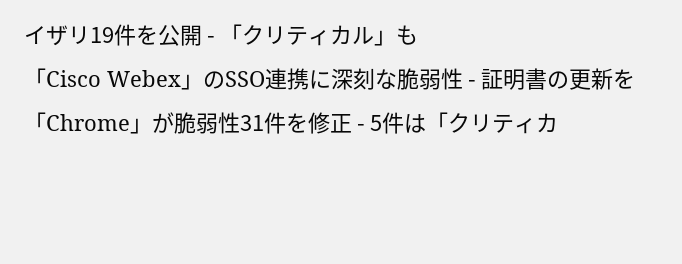イザリ19件を公開 - 「クリティカル」も
「Cisco Webex」のSSO連携に深刻な脆弱性 - 証明書の更新を
「Chrome」が脆弱性31件を修正 - 5件は「クリティカ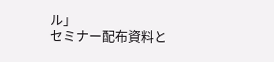ル」
セミナー配布資料と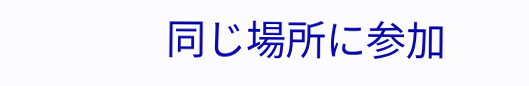同じ場所に参加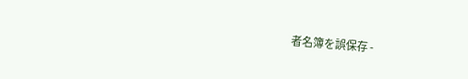者名簿を誤保存 -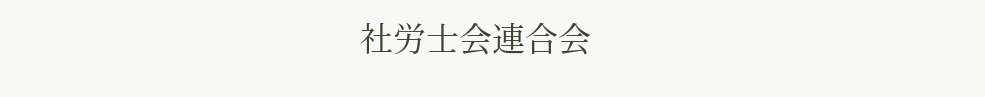社労士会連合会